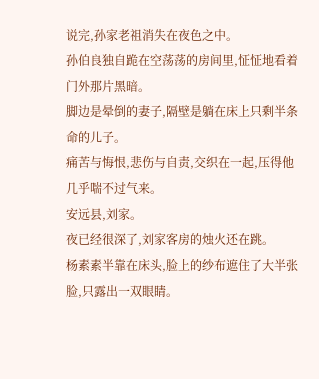说完,孙家老祖消失在夜色之中。
孙伯良独自跪在空荡荡的房间里,怔怔地看着门外那片黑暗。
脚边是晕倒的妻子,隔壁是躺在床上只剩半条命的儿子。
痛苦与悔恨,悲伤与自责,交织在一起,压得他几乎喘不过气来。
安远县,刘家。
夜已经很深了,刘家客房的烛火还在跳。
杨素素半靠在床头,脸上的纱布遮住了大半张脸,只露出一双眼睛。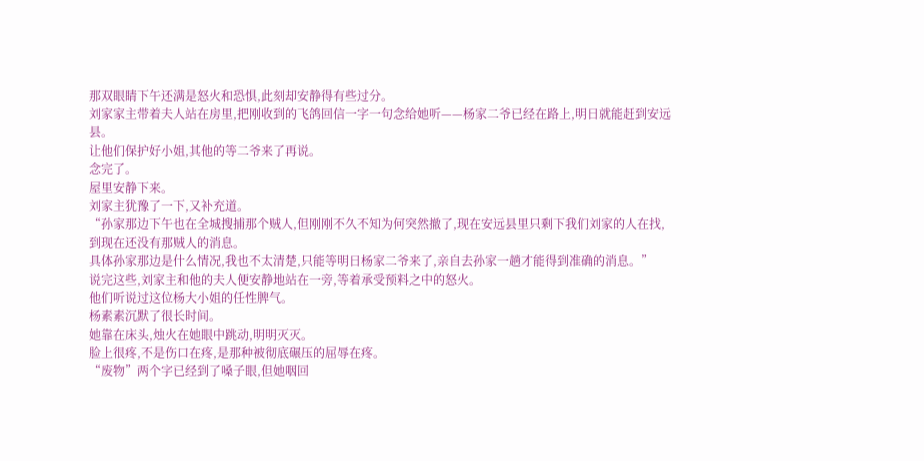那双眼睛下午还满是怒火和恐惧,此刻却安静得有些过分。
刘家家主带着夫人站在房里,把刚收到的飞鸽回信一字一句念给她听——杨家二爷已经在路上,明日就能赶到安远县。
让他们保护好小姐,其他的等二爷来了再说。
念完了。
屋里安静下来。
刘家主犹豫了一下,又补充道。
“孙家那边下午也在全城搜捕那个贼人,但刚刚不久不知为何突然撤了,现在安远县里只剩下我们刘家的人在找,到现在还没有那贼人的消息。
具体孙家那边是什么情况,我也不太清楚,只能等明日杨家二爷来了,亲自去孙家一趟才能得到准确的消息。”
说完这些,刘家主和他的夫人便安静地站在一旁,等着承受预料之中的怒火。
他们听说过这位杨大小姐的任性脾气。
杨素素沉默了很长时间。
她靠在床头,烛火在她眼中跳动,明明灭灭。
脸上很疼,不是伤口在疼,是那种被彻底碾压的屈辱在疼。
“废物”两个字已经到了嗓子眼,但她咽回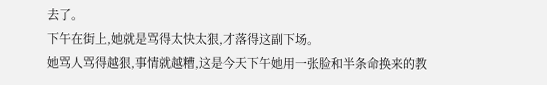去了。
下午在街上,她就是骂得太快太狠,才落得这副下场。
她骂人骂得越狠,事情就越糟,这是今天下午她用一张脸和半条命换来的教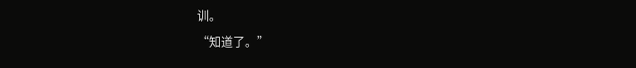训。
“知道了。”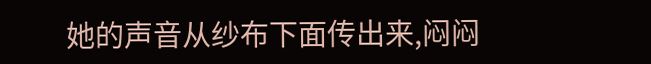她的声音从纱布下面传出来,闷闷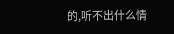的,听不出什么情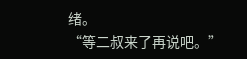绪。
“等二叔来了再说吧。”